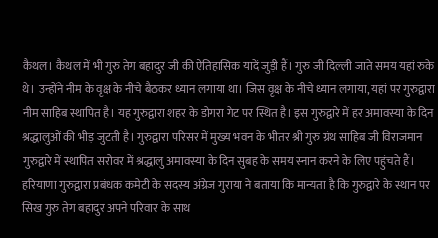कैथल। कैथल में भी गुरु तेग बहादुर जी की ऐतिहासिक यादें जुड़ी हैं। गुरु जी दिल्ली जाते समय यहां रुके थे। उन्होंने नीम के वृक्ष के नीचे बैठकर ध्यान लगाया था। जिस वृक्ष के नीचे ध्यान लगाया, यहां पर गुरुद्वारा नीम साहिब स्थापित है। यह गुरुद्वारा शहर के डोगरा गेट पर स्थित है। इस गुरुद्वारे में हर अमावस्या के दिन श्रद्धालुओं की भीड़ जुटती है। गुरुद्वारा परिसर में मुख्य भवन के भीतर श्री गुरु ग्रंथ साहिब जी विराजमान गुरुद्वारे में स्थापित सरोवर में श्रद्धालु अमावस्या के दिन सुबह के समय स्नान करने के लिए पहुंचते हैं।
हरियाणा गुरुद्वारा प्रबंधक कमेटी के सदस्य अंग्रेज गुराया ने बताया कि मान्यता है कि गुरुद्वारे के स्थान पर सिख गुरु तेग बहादुर अपने परिवार के साथ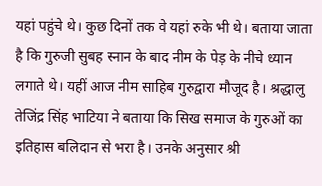यहां पहुंचे थे। कुछ दिनों तक वे यहां रुके भी थे। बताया जाता है कि गुरुजी सुबह स्नान के बाद नीम के पेड़ के नीचे ध्यान लगाते थे। यहीं आज नीम साहिब गुरुद्वारा मौजूद है। श्रद्धालु तेजिंद्र सिंह भाटिया ने बताया कि सिख समाज के गुरुओं का इतिहास बलिदान से भरा है। उनके अनुसार श्री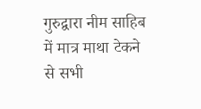गुरुद्वारा नीम साहिब में मात्र माथा टेकने से सभी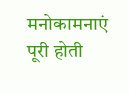मनोकामनाएं पूरी होती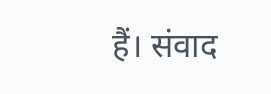हैं। संवाद